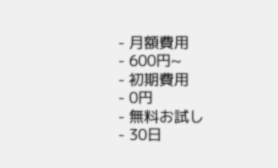- 月額費用
- 600円~
- 初期費用
- 0円
- 無料お試し
- 30日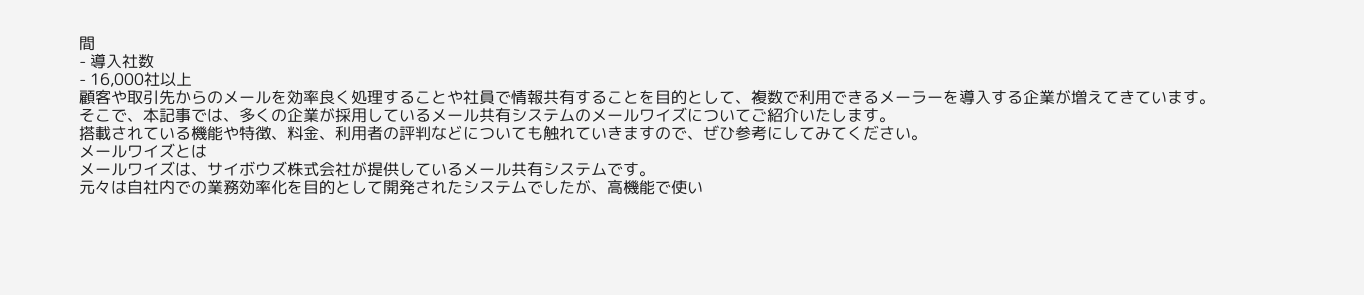間
- 導入社数
- 16,000社以上
顧客や取引先からのメールを効率良く処理することや社員で情報共有することを目的として、複数で利用できるメーラーを導入する企業が増えてきています。
そこで、本記事では、多くの企業が採用しているメール共有システムのメールワイズについてご紹介いたします。
搭載されている機能や特徴、料金、利用者の評判などについても触れていきますので、ぜひ参考にしてみてください。
メールワイズとは
メールワイズは、サイボウズ株式会社が提供しているメール共有システムです。
元々は自社内での業務効率化を目的として開発されたシステムでしたが、高機能で使い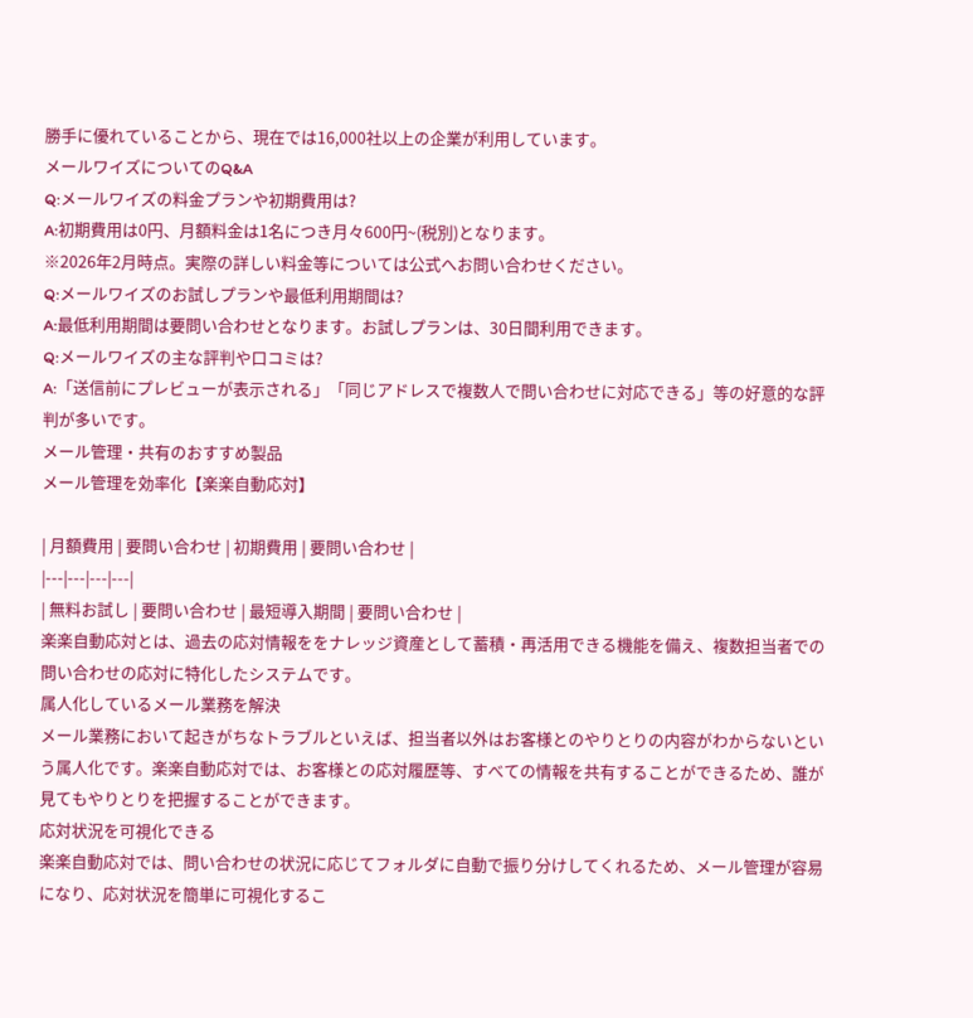勝手に優れていることから、現在では16,000社以上の企業が利用しています。
メールワイズについてのQ&A
Q:メールワイズの料金プランや初期費用は?
A:初期費用は0円、月額料金は1名につき月々600円~(税別)となります。
※2026年2月時点。実際の詳しい料金等については公式へお問い合わせください。
Q:メールワイズのお試しプランや最低利用期間は?
A:最低利用期間は要問い合わせとなります。お試しプランは、30日間利用できます。
Q:メールワイズの主な評判や口コミは?
A:「送信前にプレビューが表示される」「同じアドレスで複数人で問い合わせに対応できる」等の好意的な評判が多いです。
メール管理・共有のおすすめ製品
メール管理を効率化【楽楽自動応対】

| 月額費用 | 要問い合わせ | 初期費用 | 要問い合わせ |
|---|---|---|---|
| 無料お試し | 要問い合わせ | 最短導入期間 | 要問い合わせ |
楽楽自動応対とは、過去の応対情報ををナレッジ資産として蓄積・再活用できる機能を備え、複数担当者での問い合わせの応対に特化したシステムです。
属人化しているメール業務を解決
メール業務において起きがちなトラブルといえば、担当者以外はお客様とのやりとりの内容がわからないという属人化です。楽楽自動応対では、お客様との応対履歴等、すべての情報を共有することができるため、誰が見てもやりとりを把握することができます。
応対状況を可視化できる
楽楽自動応対では、問い合わせの状況に応じてフォルダに自動で振り分けしてくれるため、メール管理が容易になり、応対状況を簡単に可視化するこ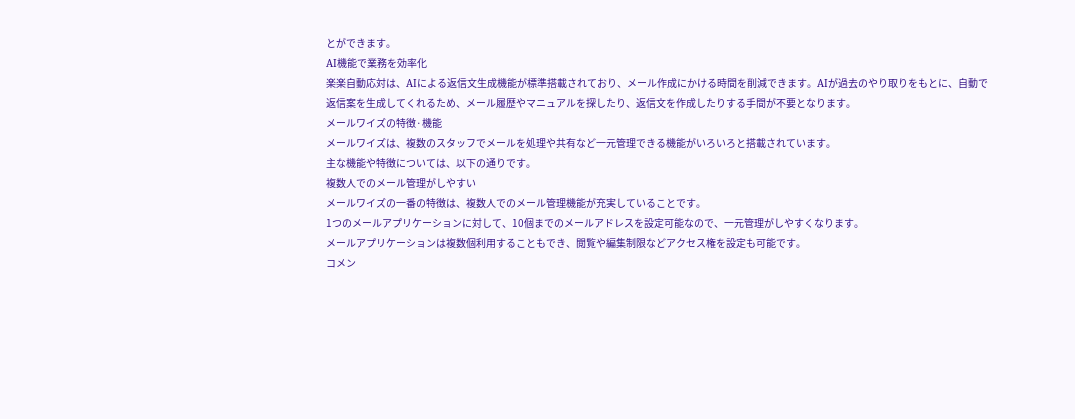とができます。
AI機能で業務を効率化
楽楽自動応対は、AIによる返信文生成機能が標準搭載されており、メール作成にかける時間を削減できます。AIが過去のやり取りをもとに、自動で返信案を生成してくれるため、メール履歴やマニュアルを探したり、返信文を作成したりする手間が不要となります。
メールワイズの特徴·機能
メールワイズは、複数のスタッフでメールを処理や共有など一元管理できる機能がいろいろと搭載されています。
主な機能や特徴については、以下の通りです。
複数人でのメール管理がしやすい
メールワイズの一番の特徴は、複数人でのメール管理機能が充実していることです。
1つのメールアプリケーションに対して、10個までのメールアドレスを設定可能なので、一元管理がしやすくなります。
メールアプリケーションは複数個利用することもでき、閲覧や編集制限などアクセス権を設定も可能です。
コメン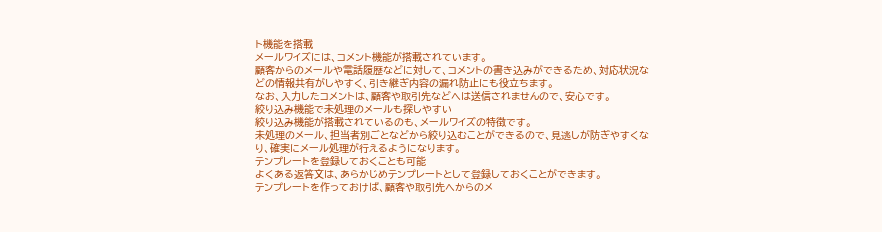ト機能を搭載
メールワイズには、コメント機能が搭載されています。
顧客からのメールや電話履歴などに対して、コメントの書き込みができるため、対応状況などの情報共有がしやすく、引き継ぎ内容の漏れ防止にも役立ちます。
なお、入力したコメントは、顧客や取引先などへは送信されませんので、安心です。
絞り込み機能で未処理のメールも探しやすい
絞り込み機能が搭載されているのも、メールワイズの特徴です。
未処理のメール、担当者別ごとなどから絞り込むことができるので、見逃しが防ぎやすくなり、確実にメール処理が行えるようになります。
テンプレートを登録しておくことも可能
よくある返答文は、あらかじめテンプレートとして登録しておくことができます。
テンプレートを作っておけば、顧客や取引先へからのメ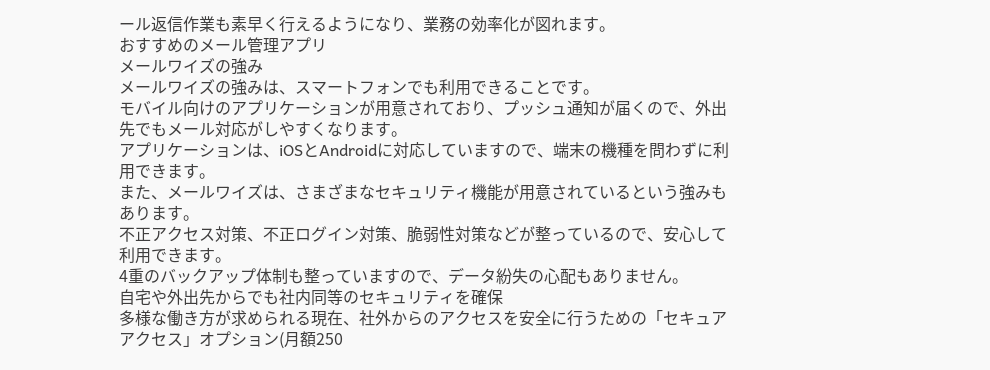ール返信作業も素早く行えるようになり、業務の効率化が図れます。
おすすめのメール管理アプリ
メールワイズの強み
メールワイズの強みは、スマートフォンでも利用できることです。
モバイル向けのアプリケーションが用意されており、プッシュ通知が届くので、外出先でもメール対応がしやすくなります。
アプリケーションは、iOSとAndroidに対応していますので、端末の機種を問わずに利用できます。
また、メールワイズは、さまざまなセキュリティ機能が用意されているという強みもあります。
不正アクセス対策、不正ログイン対策、脆弱性対策などが整っているので、安心して利用できます。
4重のバックアップ体制も整っていますので、データ紛失の心配もありません。
自宅や外出先からでも社内同等のセキュリティを確保
多様な働き方が求められる現在、社外からのアクセスを安全に行うための「セキュアアクセス」オプション(月額250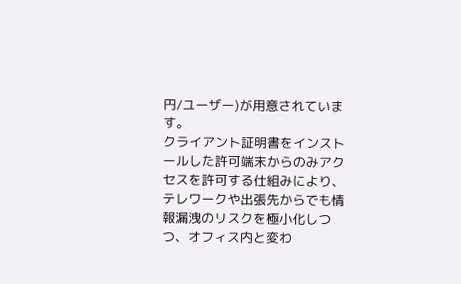円/ユーザー)が用意されています。
クライアント証明書をインストールした許可端末からのみアクセスを許可する仕組みにより、テレワークや出張先からでも情報漏洩のリスクを極小化しつつ、オフィス内と変わ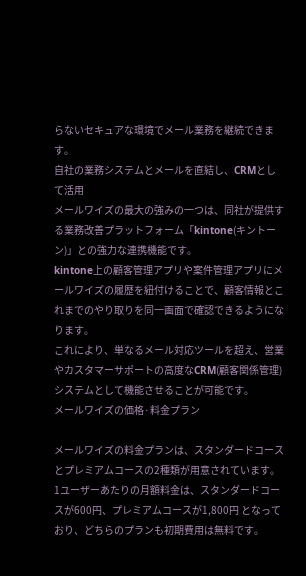らないセキュアな環境でメール業務を継続できます。
自社の業務システムとメールを直結し、CRMとして活用
メールワイズの最大の強みの一つは、同社が提供する業務改善プラットフォーム「kintone(キントーン)」との強力な連携機能です。
kintone上の顧客管理アプリや案件管理アプリにメールワイズの履歴を紐付けることで、顧客情報とこれまでのやり取りを同一画面で確認できるようになります。
これにより、単なるメール対応ツールを超え、営業やカスタマーサポートの高度なCRM(顧客関係管理)システムとして機能させることが可能です。
メールワイズの価格·料金プラン

メールワイズの料金プランは、スタンダードコースとプレミアムコースの2種類が用意されています。
1ユーザーあたりの月額料金は、スタンダードコースが600円、プレミアムコースが1,800円 となっており、どちらのプランも初期費用は無料です。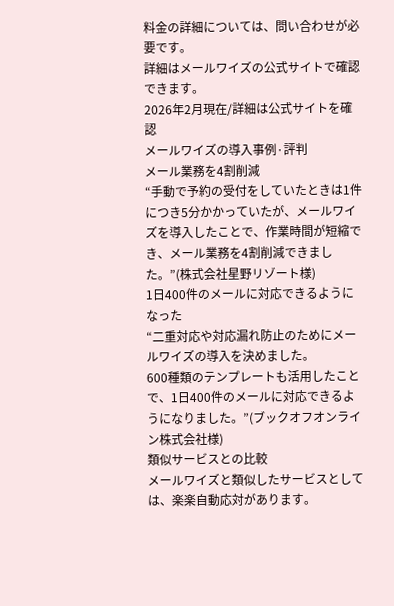料金の詳細については、問い合わせが必要です。
詳細はメールワイズの公式サイトで確認できます。
2026年2月現在/詳細は公式サイトを確認
メールワイズの導入事例·評判
メール業務を4割削減
“手動で予約の受付をしていたときは1件につき5分かかっていたが、メールワイズを導入したことで、作業時間が短縮でき、メール業務を4割削減できました。”(株式会社星野リゾート様)
1日400件のメールに対応できるようになった
“二重対応や対応漏れ防止のためにメールワイズの導入を決めました。
600種類のテンプレートも活用したことで、1日400件のメールに対応できるようになりました。”(ブックオフオンライン株式会社様)
類似サービスとの比較
メールワイズと類似したサービスとしては、楽楽自動応対があります。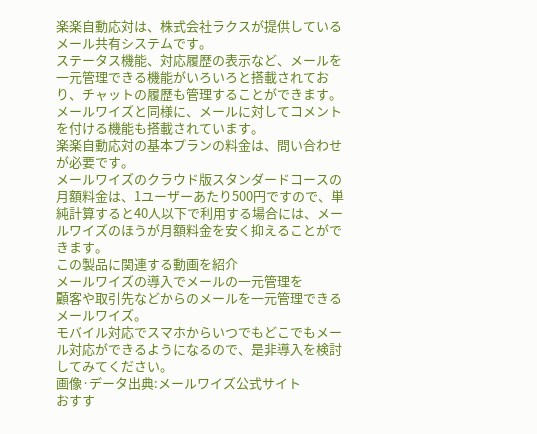楽楽自動応対は、株式会社ラクスが提供しているメール共有システムです。
ステータス機能、対応履歴の表示など、メールを一元管理できる機能がいろいろと搭載されており、チャットの履歴も管理することができます。
メールワイズと同様に、メールに対してコメントを付ける機能も搭載されています。
楽楽自動応対の基本プランの料金は、問い合わせが必要です。
メールワイズのクラウド版スタンダードコースの月額料金は、1ユーザーあたり500円ですので、単純計算すると40人以下で利用する場合には、メールワイズのほうが月額料金を安く抑えることができます。
この製品に関連する動画を紹介
メールワイズの導入でメールの一元管理を
顧客や取引先などからのメールを一元管理できるメールワイズ。
モバイル対応でスマホからいつでもどこでもメール対応ができるようになるので、是非導入を検討してみてください。
画像·データ出典:メールワイズ公式サイト
おすす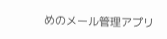めのメール管理アプリ